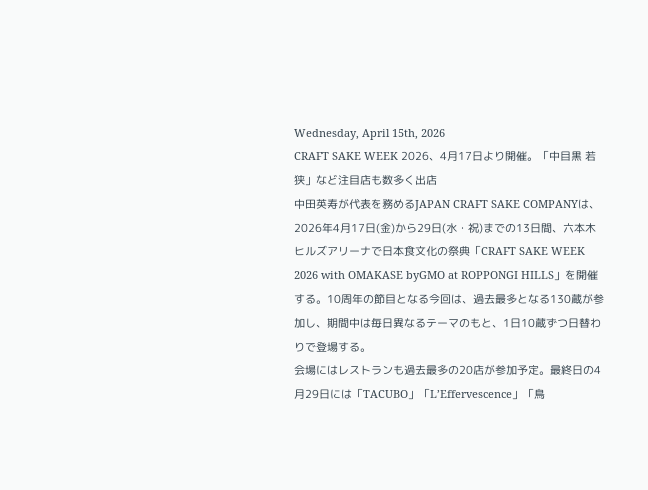Wednesday, April 15th, 2026
CRAFT SAKE WEEK 2026、4月17日より開催。「中目黒 若狭」など注目店も数多く出店
中田英寿が代表を務めるJAPAN CRAFT SAKE COMPANYは、2026年4月17日(金)から29日(水・祝)までの13日間、六本木ヒルズアリーナで日本食文化の祭典「CRAFT SAKE WEEK 2026 with OMAKASE byGMO at ROPPONGI HILLS」を開催する。10周年の節目となる今回は、過去最多となる130蔵が参加し、期間中は毎日異なるテーマのもと、1日10蔵ずつ日替わりで登場する。
会場にはレストランも過去最多の20店が参加予定。最終日の4月29日には「TACUBO」「L’Effervescence」「鳥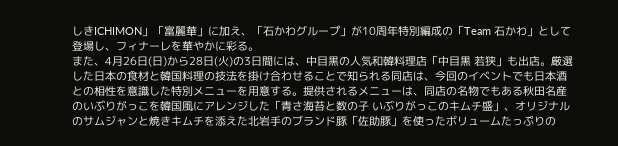しきICHIMON」「富麗華」に加え、「石かわグループ」が10周年特別編成の「Team 石かわ」として登場し、フィナーレを華やかに彩る。
また、4月26日(日)から28日(火)の3日間には、中目黒の人気和韓料理店「中目黒 若狭」も出店。厳選した日本の食材と韓国料理の技法を掛け合わせることで知られる同店は、今回のイベントでも日本酒との相性を意識した特別メニューを用意する。提供されるメニューは、同店の名物でもある秋田名産のいぶりがっこを韓国風にアレンジした「青さ海苔と数の子 いぶりがっこのキムチ盛」、オリジナルのサムジャンと焼きキムチを添えた北岩手のブランド豚「佐助豚」を使ったボリュームたっぷりの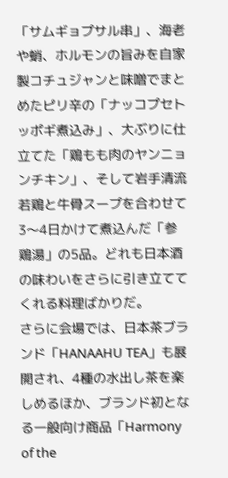「サムギョプサル串」、海老や蛸、ホルモンの旨みを自家製コチュジャンと味噌でまとめたピリ辛の「ナッコプセトッポギ煮込み」、大ぶりに仕立てた「鶏もも肉のヤンニョンチキン」、そして岩手清流若鶏と牛骨スープを合わせて3〜4日かけて煮込んだ「参鶏湯」の5品。どれも日本酒の味わいをさらに引き立ててくれる料理ばかりだ。
さらに会場では、日本茶ブランド「HANAAHU TEA」も展開され、4種の水出し茶を楽しめるほか、ブランド初となる一般向け商品「Harmony of the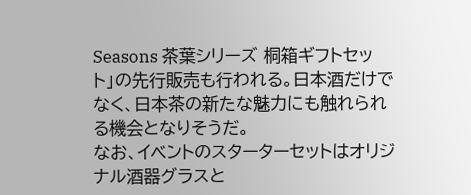Seasons 茶葉シリーズ 桐箱ギフトセット」の先行販売も行われる。日本酒だけでなく、日本茶の新たな魅力にも触れられる機会となりそうだ。
なお、イベントのスターターセットはオリジナル酒器グラスと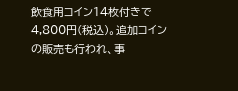飲食用コイン14枚付きで4,800円(税込)。追加コインの販売も行われ、事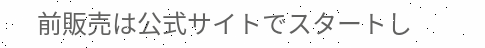前販売は公式サイトでスタートし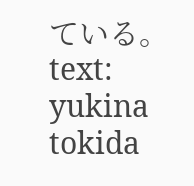ている。
text: yukina tokida